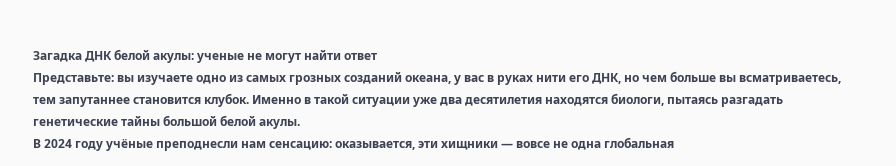Загадка ДНК белой акулы: ученые не могут найти ответ
Представьте: вы изучаете одно из самых грозных созданий океана, у вас в руках нити его ДНК, но чем больше вы всматриваетесь, тем запутаннее становится клубок. Именно в такой ситуации уже два десятилетия находятся биологи, пытаясь разгадать генетические тайны большой белой акулы.
В 2024 году учёные преподнесли нам сенсацию: оказывается, эти хищники — вовсе не одна глобальная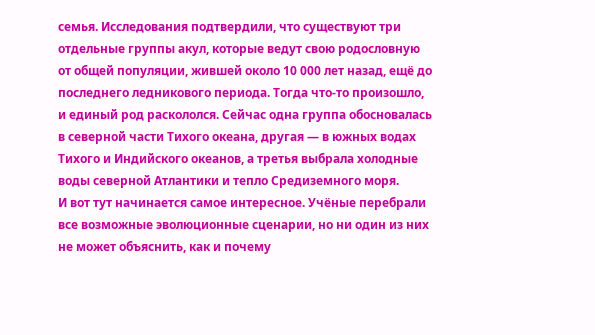семья. Исследования подтвердили, что существуют три отдельные группы акул, которые ведут свою родословную от общей популяции, жившей около 10 000 лет назад, ещё до последнего ледникового периода. Тогда что-то произошло, и единый род раскололся. Сейчас одна группа обосновалась в северной части Тихого океана, другая — в южных водах Тихого и Индийского океанов, а третья выбрала холодные воды северной Атлантики и тепло Средиземного моря.
И вот тут начинается самое интересное. Учёные перебрали все возможные эволюционные сценарии, но ни один из них не может объяснить, как и почему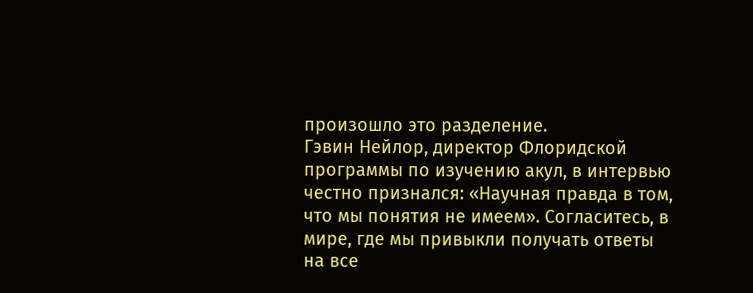произошло это разделение.
Гэвин Нейлор, директор Флоридской программы по изучению акул, в интервью честно признался: «Научная правда в том, что мы понятия не имеем». Согласитесь, в мире, где мы привыкли получать ответы на все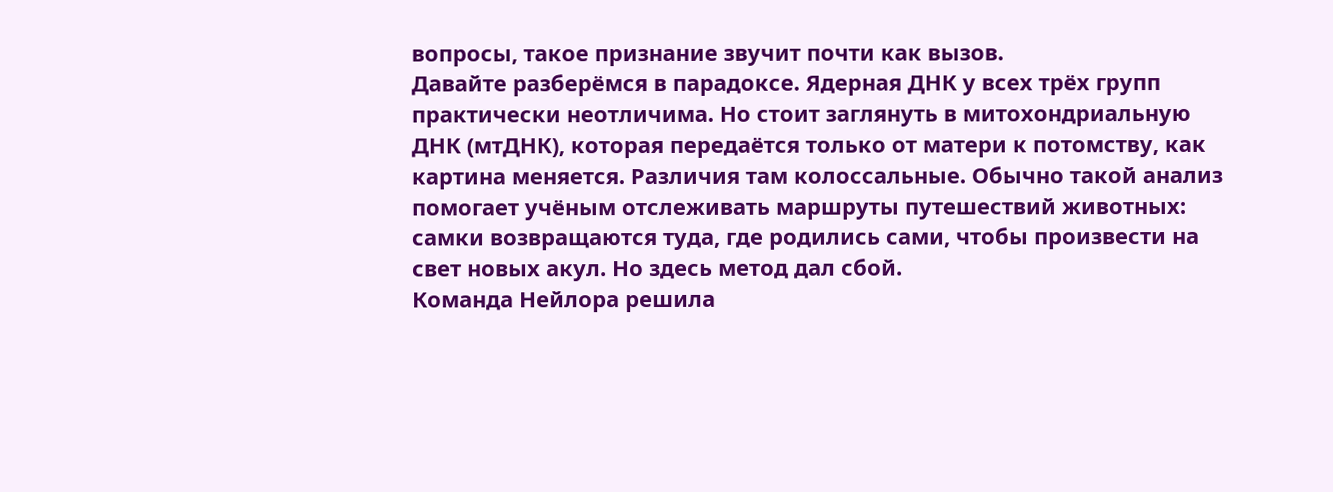вопросы, такое признание звучит почти как вызов.
Давайте разберёмся в парадоксе. Ядерная ДНК у всех трёх групп практически неотличима. Но стоит заглянуть в митохондриальную ДНК (мтДНК), которая передаётся только от матери к потомству, как картина меняется. Различия там колоссальные. Обычно такой анализ помогает учёным отслеживать маршруты путешествий животных: самки возвращаются туда, где родились сами, чтобы произвести на свет новых акул. Но здесь метод дал сбой.
Команда Нейлора решила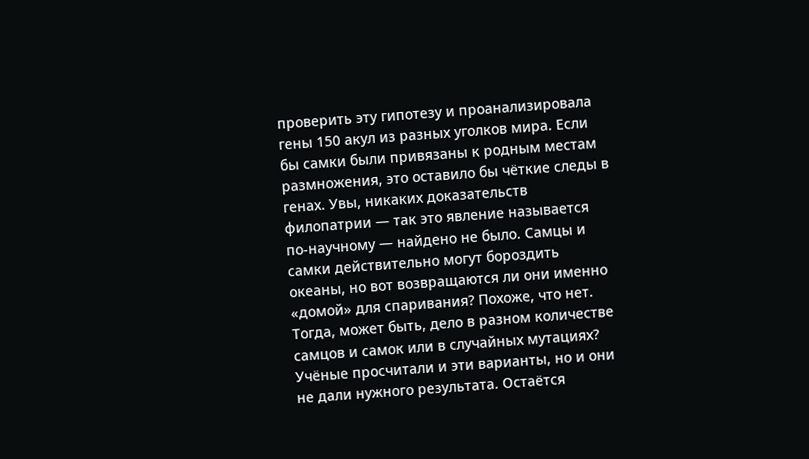проверить эту гипотезу и проанализировала гены 150 акул из разных уголков мира. Если бы самки были привязаны к родным местам размножения, это оставило бы чёткие следы в генах. Увы, никаких доказательств филопатрии — так это явление называется по-научному — найдено не было. Самцы и самки действительно могут бороздить океаны, но вот возвращаются ли они именно «домой» для спаривания? Похоже, что нет.
Тогда, может быть, дело в разном количестве самцов и самок или в случайных мутациях? Учёные просчитали и эти варианты, но и они не дали нужного результата. Остаётся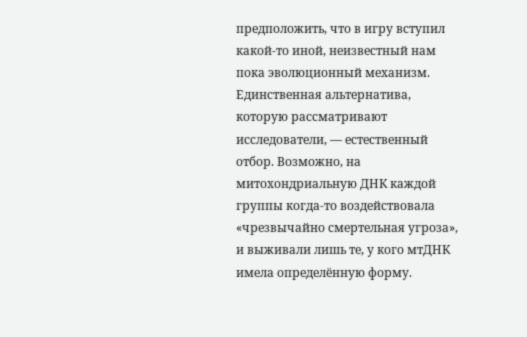предположить, что в игру вступил какой-то иной, неизвестный нам пока эволюционный механизм.
Единственная альтернатива, которую рассматривают исследователи, — естественный отбор. Возможно, на митохондриальную ДНК каждой группы когда-то воздействовала «чрезвычайно смертельная угроза», и выживали лишь те, у кого мтДНК имела определённую форму.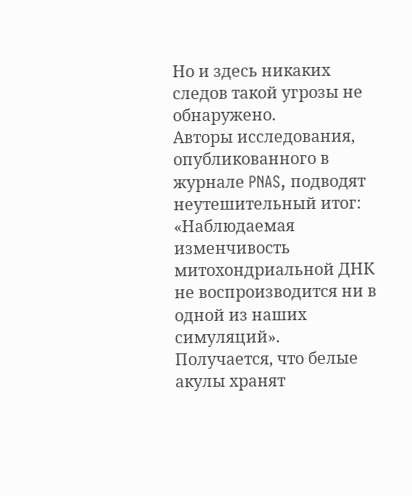Но и здесь никаких следов такой угрозы не обнаружено.
Авторы исследования, опубликованного в журнале PNAS, подводят неутешительный итог: «Наблюдаемая изменчивость митохондриальной ДНК не воспроизводится ни в одной из наших симуляций». Получается, что белые акулы хранят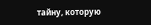тайну, которую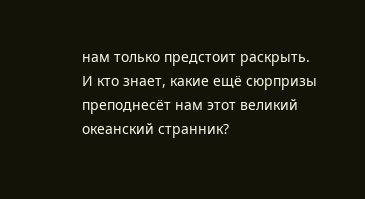нам только предстоит раскрыть. И кто знает, какие ещё сюрпризы преподнесёт нам этот великий океанский странник?